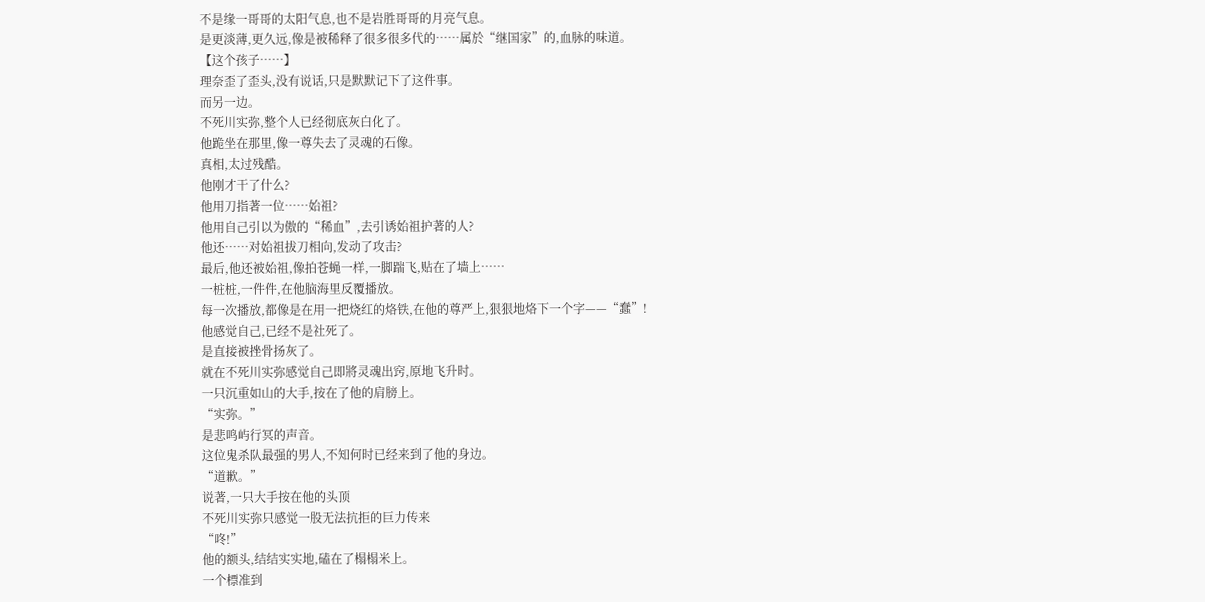不是缘一哥哥的太阳气息,也不是岩胜哥哥的月亮气息。
是更淡薄,更久远,像是被稀释了很多很多代的……属於“继国家”的,血脉的味道。
【这个孩子……】
理奈歪了歪头,没有说话,只是默默记下了这件事。
而另一边。
不死川实弥,整个人已经彻底灰白化了。
他跪坐在那里,像一尊失去了灵魂的石像。
真相,太过残酷。
他刚才干了什么?
他用刀指著一位……始祖?
他用自己引以为傲的“稀血”,去引诱始祖护著的人?
他还……对始祖拔刀相向,发动了攻击?
最后,他还被始祖,像拍苍蝇一样,一脚踹飞,贴在了墙上……
一桩桩,一件件,在他脑海里反覆播放。
每一次播放,都像是在用一把烧红的烙铁,在他的尊严上,狠狠地烙下一个字——“蠢”!
他感觉自己,已经不是社死了。
是直接被挫骨扬灰了。
就在不死川实弥感觉自己即將灵魂出窍,原地飞升时。
一只沉重如山的大手,按在了他的肩膀上。
“实弥。”
是悲鸣屿行冥的声音。
这位鬼杀队最强的男人,不知何时已经来到了他的身边。
“道歉。”
说著,一只大手按在他的头顶
不死川实弥只感觉一股无法抗拒的巨力传来
“咚!”
他的额头,结结实实地,磕在了榻榻米上。
一个標准到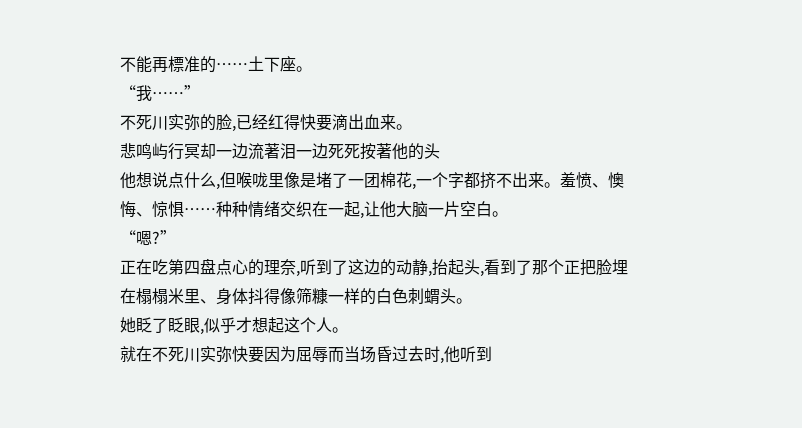不能再標准的……土下座。
“我……”
不死川实弥的脸,已经红得快要滴出血来。
悲鸣屿行冥却一边流著泪一边死死按著他的头
他想说点什么,但喉咙里像是堵了一团棉花,一个字都挤不出来。羞愤、懊悔、惊惧……种种情绪交织在一起,让他大脑一片空白。
“嗯?”
正在吃第四盘点心的理奈,听到了这边的动静,抬起头,看到了那个正把脸埋在榻榻米里、身体抖得像筛糠一样的白色刺蝟头。
她眨了眨眼,似乎才想起这个人。
就在不死川实弥快要因为屈辱而当场昏过去时,他听到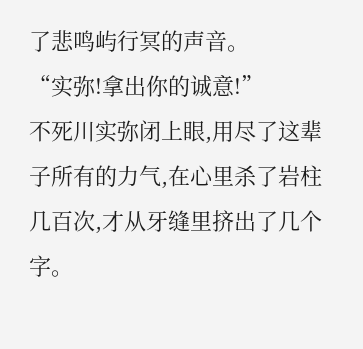了悲鸣屿行冥的声音。
“实弥!拿出你的诚意!”
不死川实弥闭上眼,用尽了这辈子所有的力气,在心里杀了岩柱几百次,才从牙缝里挤出了几个字。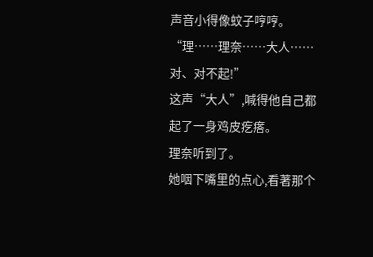声音小得像蚊子哼哼。
“理……理奈……大人……对、对不起!”
这声“大人”,喊得他自己都起了一身鸡皮疙瘩。
理奈听到了。
她咽下嘴里的点心,看著那个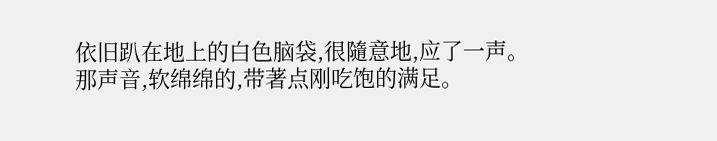依旧趴在地上的白色脑袋,很隨意地,应了一声。
那声音,软绵绵的,带著点刚吃饱的满足。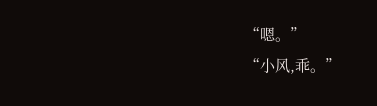“嗯。”
“小风,乖。”